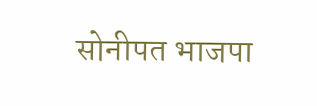सोनीपत भाजपा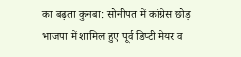का बढ़ता कुनबा: सोनीपत में कांग्रेस छोड़ भाजपा में शामिल हुए पूर्व डिप्टी मेयर व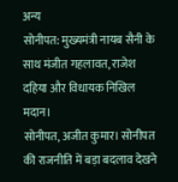अन्य
सोनीपत: मुख्यमंत्री नायब सैनी के साथ मंजीत गहलावत, राजेश दहिया और विधायक निखिल मदान।
सोनीपत, अजीत कुमार। सोनीपत की राजनीति में बड़ा बदलाव देखने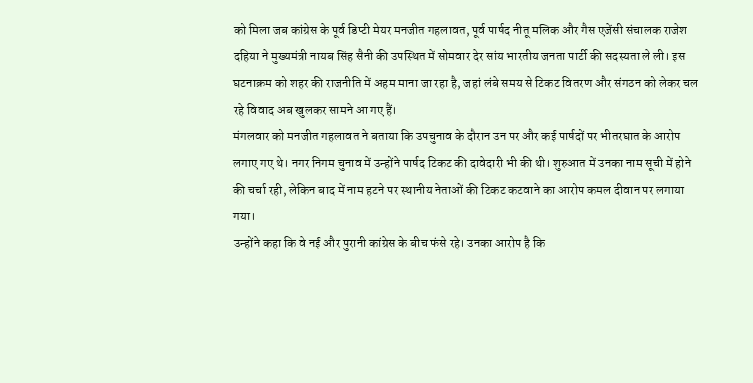को मिला जब कांग्रेस के पूर्व डिप्टी मेयर मनजीत गहलावत, पूर्व पार्षद नीतू मलिक और गैस एजेंसी संचालक राजेश दहिया ने मुख्यमंत्री नायब सिंह सैनी की उपस्थित में सोमवार देर सांय भारतीय जनता पार्टी की सदस्यता ले ली। इस घटनाक्रम को शहर की राजनीति में अहम माना जा रहा है, जहां लंबे समय से टिकट वितरण और संगठन को लेकर चल रहे विवाद अब खुलकर सामने आ गए हैं।
मंगलवार को मनजीत गहलावत ने बताया कि उपचुनाव के दौरान उन पर और कई पार्षदों पर भीतरघात के आरोप लगाए गए थे। नगर निगम चुनाव में उन्होंने पार्षद टिकट की दावेदारी भी की थी। शुरुआत में उनका नाम सूची में होने की चर्चा रही, लेकिन बाद में नाम हटने पर स्थानीय नेताओं की टिकट कटवाने का आरोप कमल दीवान पर लगाया गया।
उन्होंने कहा कि वे नई और पुरानी कांग्रेस के बीच फंसे रहे। उनका आरोप है कि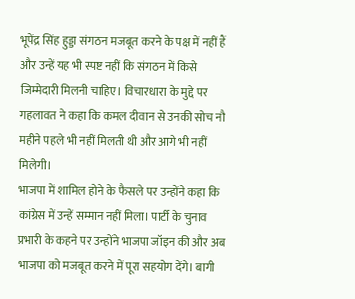भूपेंद्र सिंह हुड्डा संगठन मजबूत करने के पक्ष में नहीं हैं और उन्हें यह भी स्पष्ट नहीं कि संगठन में किसे जिम्मेदारी मिलनी चाहिए। विचारधारा के मुद्दे पर गहलावत ने कहा कि कमल दीवान से उनकी सोच नौ महीने पहले भी नहीं मिलती थी और आगे भी नहीं मिलेगी।
भाजपा में शामिल होने के फैसले पर उन्होंने कहा कि कांग्रेस में उन्हें सम्मान नहीं मिला। पार्टी के चुनाव प्रभारी के कहने पर उन्होंने भाजपा जॉइन की और अब भाजपा को मजबूत करने में पूरा सहयोग देंगे। बागी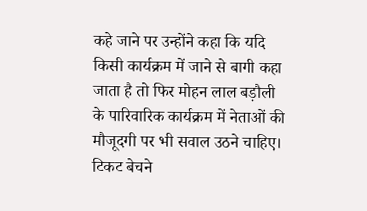कहे जाने पर उन्होंने कहा कि यदि किसी कार्यक्रम में जाने से बागी कहा जाता है तो फिर मोहन लाल बड़ौली के पारिवारिक कार्यक्रम में नेताओं की मौजूदगी पर भी सवाल उठने चाहिए।
टिकट बेचने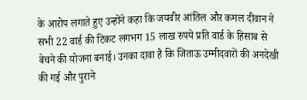के आरोप लगाते हुए उन्होंने कहा कि जयवीर आंतिल और कमल दीवान ने सभी 22 वार्ड की टिकट लगभग 15 लाख रुपये प्रति वार्ड के हिसाब से बेचने की योजना बनाई। उनका दावा है कि जिताऊ उम्मीदवारों की अनदेखी की गई और पुराने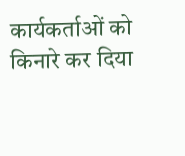कार्यकर्ताओं को किनारे कर दिया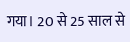गया। 20 से 25 साल से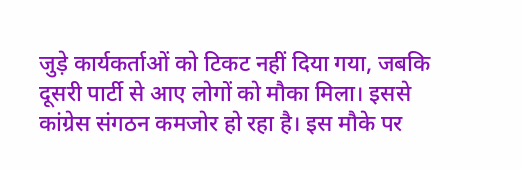जुड़े कार्यकर्ताओं को टिकट नहीं दिया गया, जबकि दूसरी पार्टी से आए लोगों को मौका मिला। इससे कांग्रेस संगठन कमजोर हो रहा है। इस मौके पर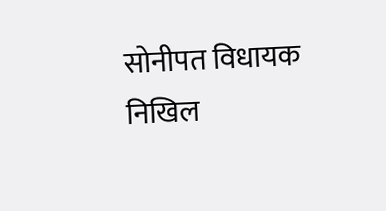सोनीपत विधायक निखिल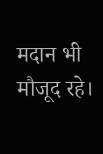मदान भी मौजूद रहे।